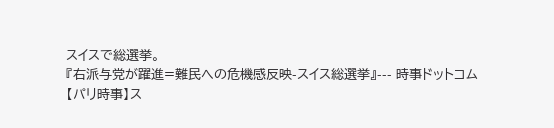スイスで総選挙。
『右派与党が躍進=難民への危機感反映-スイス総選挙』--- 時事ドットコム
【パリ時事】ス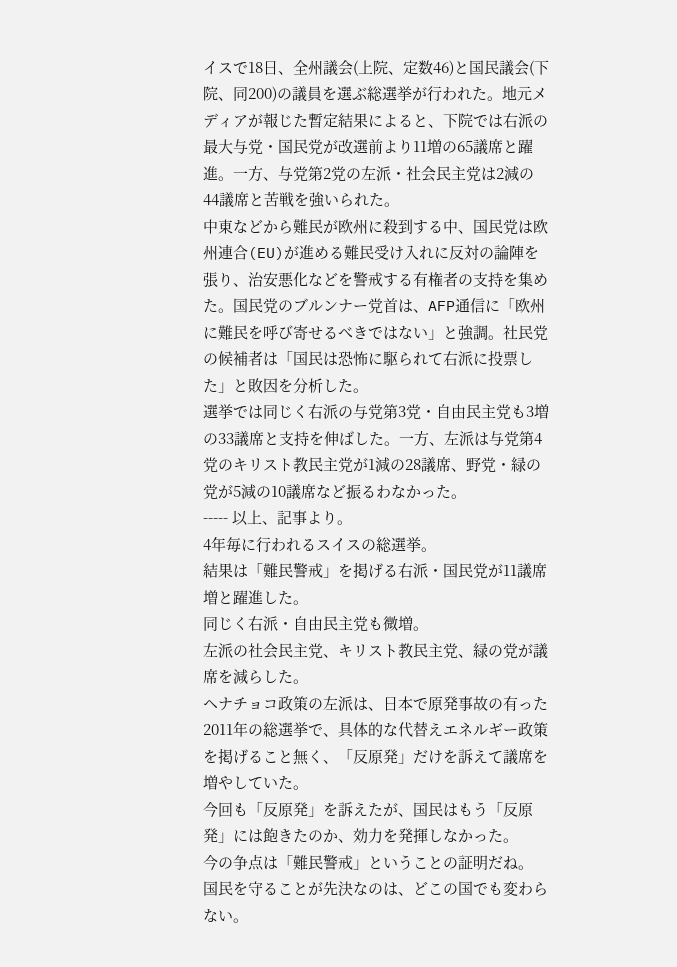イスで18日、全州議会(上院、定数46)と国民議会(下院、同200)の議員を選ぶ総選挙が行われた。地元メディアが報じた暫定結果によると、下院では右派の最大与党・国民党が改選前より11増の65議席と躍進。一方、与党第2党の左派・社会民主党は2減の44議席と苦戦を強いられた。
中東などから難民が欧州に殺到する中、国民党は欧州連合(EU)が進める難民受け入れに反対の論陣を張り、治安悪化などを警戒する有権者の支持を集めた。国民党のブルンナー党首は、AFP通信に「欧州に難民を呼び寄せるべきではない」と強調。社民党の候補者は「国民は恐怖に駆られて右派に投票した」と敗因を分析した。
選挙では同じく右派の与党第3党・自由民主党も3増の33議席と支持を伸ばした。一方、左派は与党第4党のキリスト教民主党が1減の28議席、野党・緑の党が5減の10議席など振るわなかった。
----- 以上、記事より。
4年毎に行われるスイスの総選挙。
結果は「難民警戒」を掲げる右派・国民党が11議席増と躍進した。
同じく右派・自由民主党も微増。
左派の社会民主党、キリスト教民主党、緑の党が議席を減らした。
ヘナチョコ政策の左派は、日本で原発事故の有った2011年の総選挙で、具体的な代替えエネルギー政策を掲げること無く、「反原発」だけを訴えて議席を増やしていた。
今回も「反原発」を訴えたが、国民はもう「反原発」には飽きたのか、効力を発揮しなかった。
今の争点は「難民警戒」ということの証明だね。
国民を守ることが先決なのは、どこの国でも変わらない。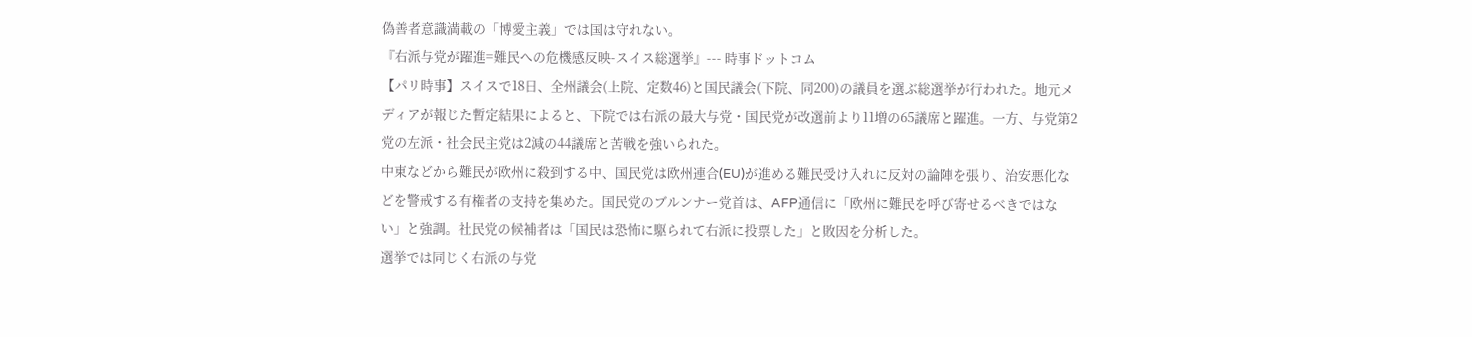偽善者意識満載の「博愛主義」では国は守れない。
『右派与党が躍進=難民への危機感反映-スイス総選挙』--- 時事ドットコム
【パリ時事】スイスで18日、全州議会(上院、定数46)と国民議会(下院、同200)の議員を選ぶ総選挙が行われた。地元メディアが報じた暫定結果によると、下院では右派の最大与党・国民党が改選前より11増の65議席と躍進。一方、与党第2党の左派・社会民主党は2減の44議席と苦戦を強いられた。
中東などから難民が欧州に殺到する中、国民党は欧州連合(EU)が進める難民受け入れに反対の論陣を張り、治安悪化などを警戒する有権者の支持を集めた。国民党のブルンナー党首は、AFP通信に「欧州に難民を呼び寄せるべきではない」と強調。社民党の候補者は「国民は恐怖に駆られて右派に投票した」と敗因を分析した。
選挙では同じく右派の与党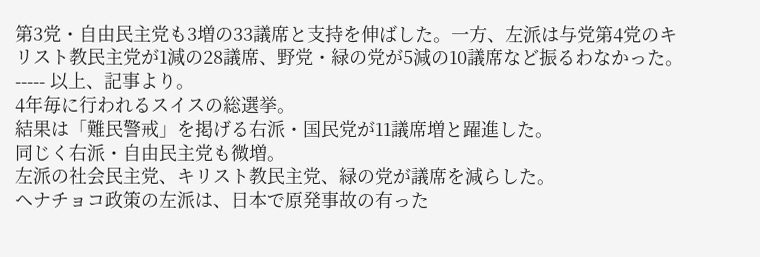第3党・自由民主党も3増の33議席と支持を伸ばした。一方、左派は与党第4党のキリスト教民主党が1減の28議席、野党・緑の党が5減の10議席など振るわなかった。
----- 以上、記事より。
4年毎に行われるスイスの総選挙。
結果は「難民警戒」を掲げる右派・国民党が11議席増と躍進した。
同じく右派・自由民主党も微増。
左派の社会民主党、キリスト教民主党、緑の党が議席を減らした。
ヘナチョコ政策の左派は、日本で原発事故の有った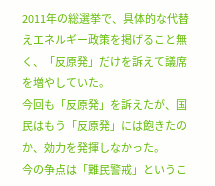2011年の総選挙で、具体的な代替えエネルギー政策を掲げること無く、「反原発」だけを訴えて議席を増やしていた。
今回も「反原発」を訴えたが、国民はもう「反原発」には飽きたのか、効力を発揮しなかった。
今の争点は「難民警戒」というこ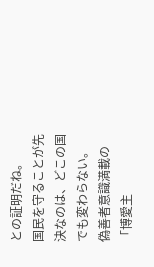との証明だね。
国民を守ることが先決なのは、どこの国でも変わらない。
偽善者意識満載の「博愛主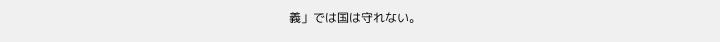義」では国は守れない。